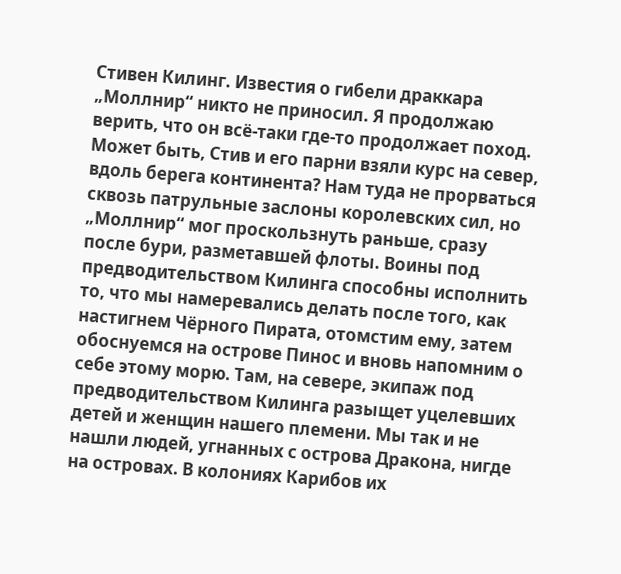Стивен Килинг. Известия о гибели драккара „Моллнир“ никто не приносил. Я продолжаю верить, что он всё-таки где-то продолжает поход. Может быть, Стив и его парни взяли курс на север, вдоль берега континента? Нам туда не прорваться сквозь патрульные заслоны королевских сил, но „Моллнир“ мог проскользнуть раньше, сразу после бури, разметавшей флоты. Воины под предводительством Килинга способны исполнить то, что мы намеревались делать после того, как настигнем Чёрного Пирата, отомстим ему, затем обоснуемся на острове Пинос и вновь напомним о себе этому морю. Там, на севере, экипаж под предводительством Килинга разыщет уцелевших детей и женщин нашего племени. Мы так и не нашли людей, угнанных с острова Дракона, нигде на островах. В колониях Карибов их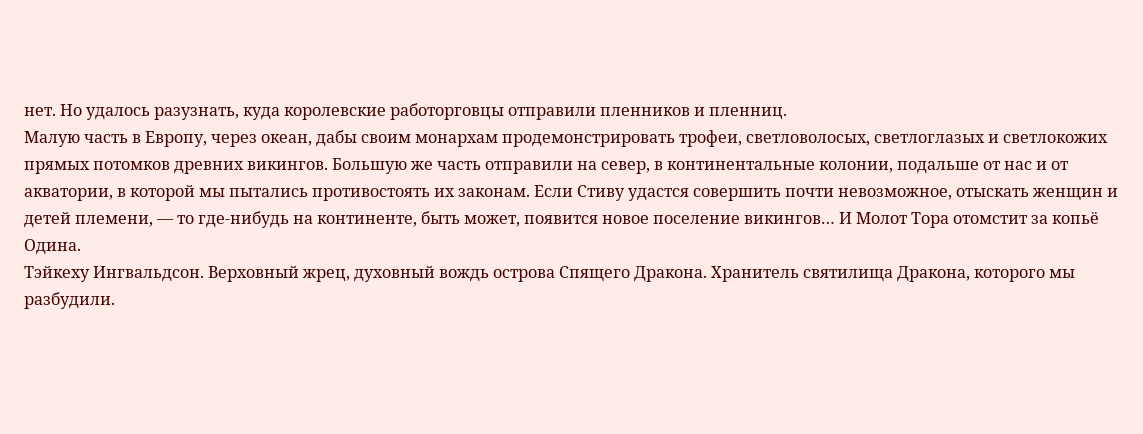нет. Но удалось разузнать, куда королевские работорговцы отправили пленников и пленниц.
Малую часть в Европу, через океан, дабы своим монархам продемонстрировать трофеи, светловолосых, светлоглазых и светлокожих прямых потомков древних викингов. Большую же часть отправили на север, в континентальные колонии, подальше от нас и от акватории, в которой мы пытались противостоять их законам. Если Стиву удастся совершить почти невозможное, отыскать женщин и детей племени, — то где-нибудь на континенте, быть может, появится новое поселение викингов… И Молот Тора отомстит за копьё Одина.
Тэйкеху Ингвальдсон. Верховный жрец, духовный вождь острова Спящего Дракона. Хранитель святилища Дракона, которого мы разбудили.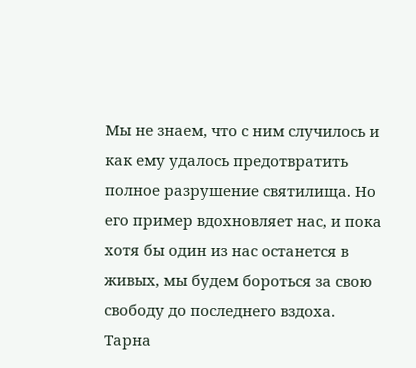Мы не знаем, что с ним случилось и как ему удалось предотвратить полное разрушение святилища. Но его пример вдохновляет нас, и пока хотя бы один из нас останется в живых, мы будем бороться за свою свободу до последнего вздоха.
Тарна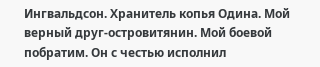Ингвальдсон. Хранитель копья Одина. Мой верный друг-островитянин. Мой боевой побратим. Он с честью исполнил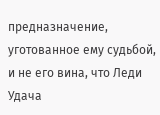предназначение, уготованное ему судьбой, и не его вина, что Леди Удача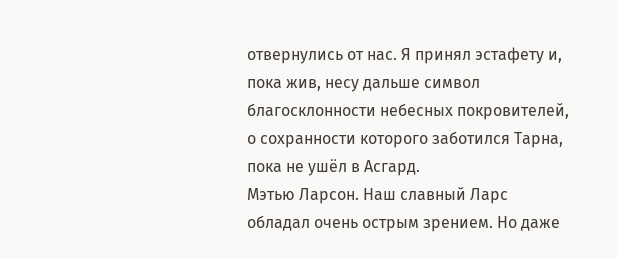отвернулись от нас. Я принял эстафету и, пока жив, несу дальше символ благосклонности небесных покровителей, о сохранности которого заботился Тарна, пока не ушёл в Асгард.
Мэтью Ларсон. Наш славный Ларс обладал очень острым зрением. Но даже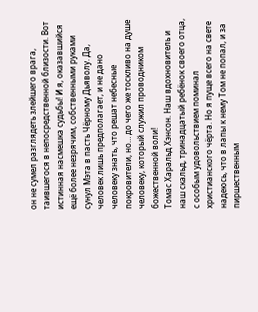он не сумел разглядеть злейшего врага, таившегося в непосредственной близости. Вот истинная насмешка судьбы! И я, оказавшийся ещё более незрячим, собственными руками сунул Мэта в пасть Чёрному Дьяволу. Да, человек лишь предполагает, и не дано человеку знать, что решат небесные покровители, но… до чего же тоскливо на душе человеку, который служил проводником божественной воли!
Томас Харальд Хэнсон. Наш вдохновитель и наш скальд, тринадцатый ребёнок своего отца, с особым удовольствием поминал христианского чёрта. Но я пуще всего на свете надеюсь, что в лапы к нему Том не попал, и за пиршественным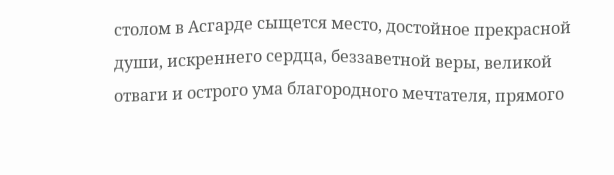столом в Асгарде сыщется место, достойное прекрасной души, искреннего сердца, беззаветной веры, великой отваги и острого ума благородного мечтателя, прямого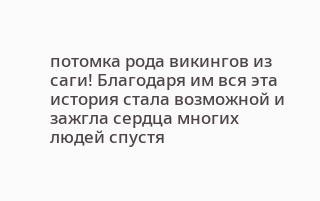потомка рода викингов из саги! Благодаря им вся эта история стала возможной и зажгла сердца многих людей спустя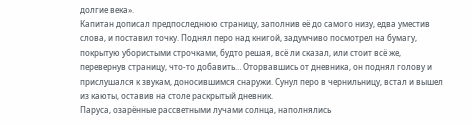долгие века».
Капитан дописал предпоследнюю страницу, заполнив её до самого низу, едва уместив слова, и поставил точку. Поднял перо над книгой, задумчиво посмотрел на бумагу, покрытую убористыми строчками, будто решая, всё ли сказал, или стоит всё же, перевернув страницу, что-то добавить… Оторвавшись от дневника, он поднял голову и прислушался к звукам, доносившимся снаружи. Сунул перо в чернильницу, встал и вышел из каюты, оставив на столе раскрытый дневник.
Паруса, озарённые рассветными лучами солнца, наполнялись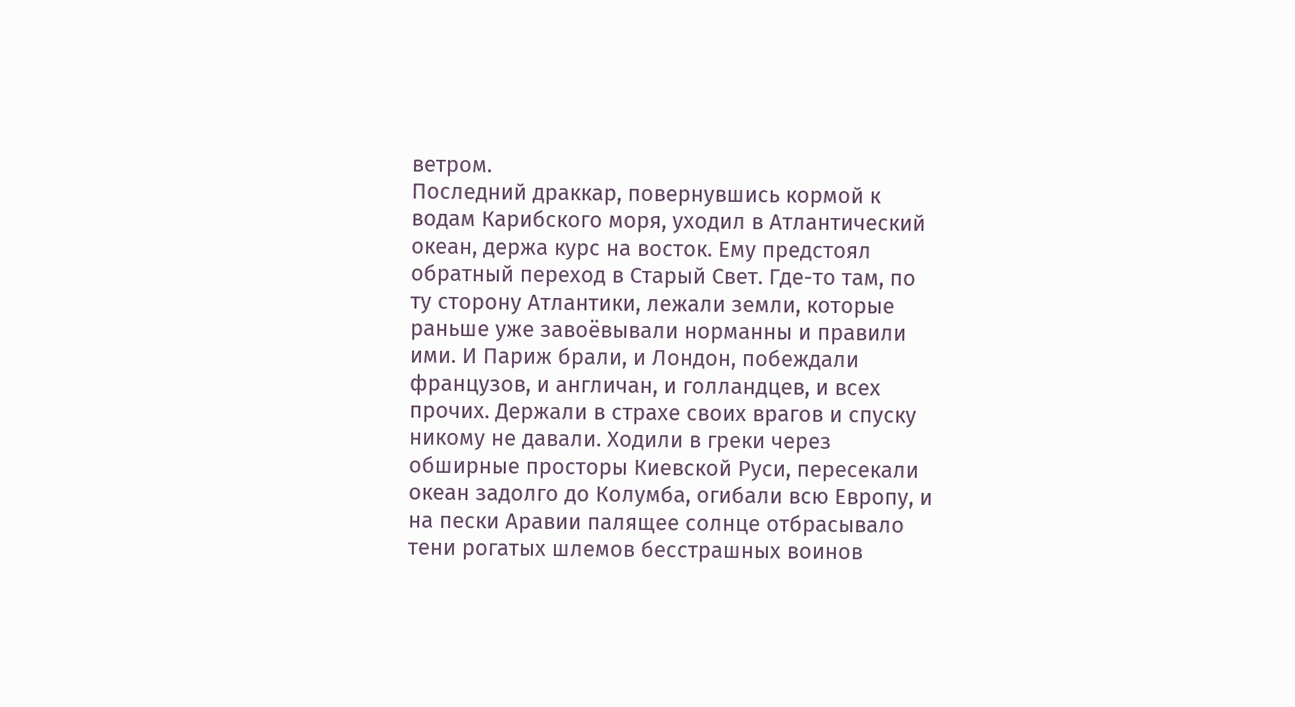ветром.
Последний драккар, повернувшись кормой к водам Карибского моря, уходил в Атлантический океан, держа курс на восток. Ему предстоял обратный переход в Старый Свет. Где-то там, по ту сторону Атлантики, лежали земли, которые раньше уже завоёвывали норманны и правили ими. И Париж брали, и Лондон, побеждали французов, и англичан, и голландцев, и всех прочих. Держали в страхе своих врагов и спуску никому не давали. Ходили в греки через обширные просторы Киевской Руси, пересекали океан задолго до Колумба, огибали всю Европу, и на пески Аравии палящее солнце отбрасывало тени рогатых шлемов бесстрашных воинов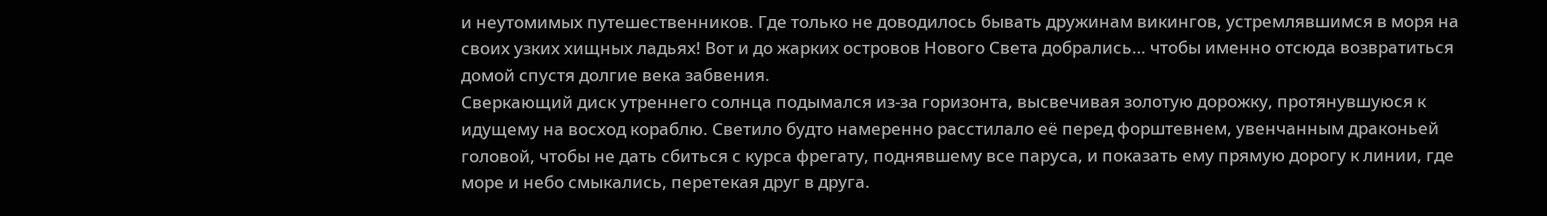и неутомимых путешественников. Где только не доводилось бывать дружинам викингов, устремлявшимся в моря на своих узких хищных ладьях! Вот и до жарких островов Нового Света добрались… чтобы именно отсюда возвратиться домой спустя долгие века забвения.
Сверкающий диск утреннего солнца подымался из-за горизонта, высвечивая золотую дорожку, протянувшуюся к идущему на восход кораблю. Светило будто намеренно расстилало её перед форштевнем, увенчанным драконьей головой, чтобы не дать сбиться с курса фрегату, поднявшему все паруса, и показать ему прямую дорогу к линии, где море и небо смыкались, перетекая друг в друга.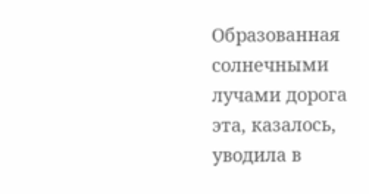Образованная солнечными лучами дорога эта, казалось, уводила в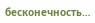бесконечность…